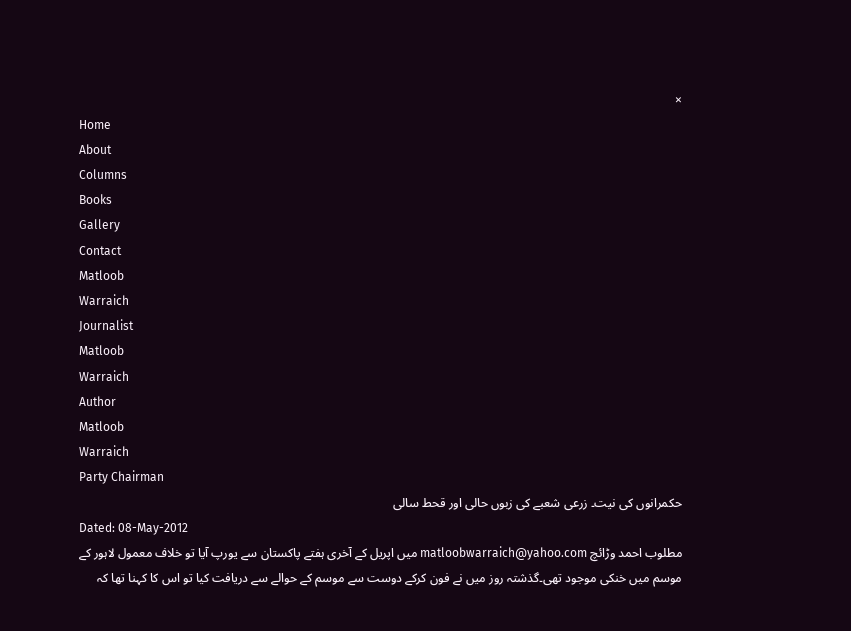×
Home
About
Columns
Books
Gallery
Contact
Matloob
Warraich
Journalist
Matloob
Warraich
Author
Matloob
Warraich
Party Chairman
حکمرانوں کی نیت۔ زرعی شعبے کی زبوں حالی اور قحط سالی
Dated: 08-May-2012
مطلوب احمد وڑائچ matloobwarraich@yahoo.com میں اپریل کے آخری ہفتے پاکستان سے یورپ آیا تو خلاف معمول لاہور کے موسم میں خنکی موجود تھی۔گذشتہ روز میں نے فون کرکے دوست سے موسم کے حوالے سے دریافت کیا تو اس کا کہنا تھا کہ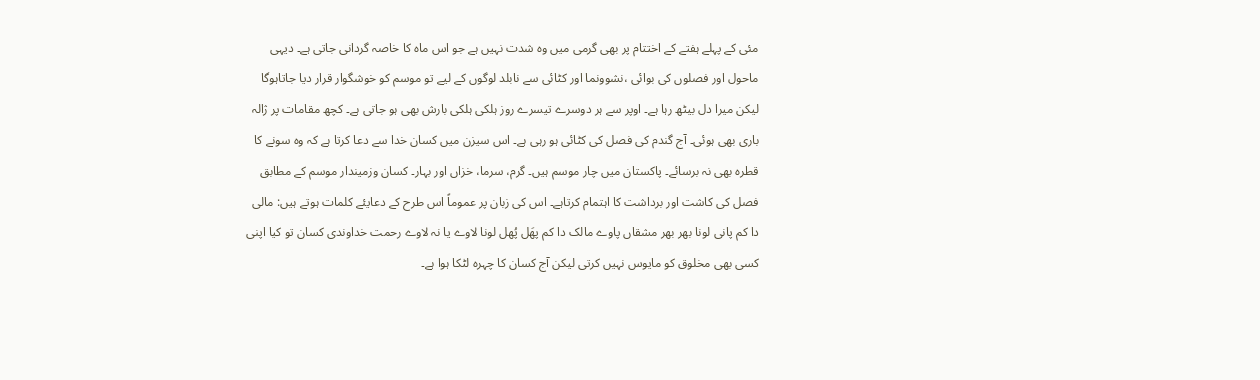مئی کے پہلے ہفتے کے اختتام پر بھی گرمی میں وہ شدت نہیں ہے جو اس ماہ کا خاصہ گردانی جاتی ہے۔ دیہی ماحول اور فصلوں کی بوائی ،نشوونما اور کٹائی سے نابلد لوگوں کے لیے تو موسم کو خوشگوار قرار دیا جاتاہوگا لیکن میرا دل بیٹھ رہا ہے۔ اوپر سے ہر دوسرے تیسرے روز ہلکی ہلکی بارش بھی ہو جاتی ہے۔ کچھ مقامات پر ژالہ باری بھی ہوئی۔ آج گندم کی فصل کی کٹائی ہو رہی ہے۔ اس سیزن میں کسان خدا سے دعا کرتا ہے کہ وہ سونے کا قطرہ بھی نہ برسائے۔ پاکستان میں چار موسم ہیں۔ گرم، سرما، خزاں اور بہار۔ کسان وزمیندار موسم کے مطابق فصل کی کاشت اور برداشت کا اہتمام کرتاہے۔ اس کی زبان پر عموماً اس طرح کے دعایئے کلمات ہوتے ہیں: مالی دا کم پانی لونا بھر بھر مشقاں پاوے مالک دا کم پھَل پُھل لونا لاوے یا نہ لاوے رحمت خداوندی کسان تو کیا اپنی کسی بھی مخلوق کو مایوس نہیں کرتی لیکن آج کسان کا چہرہ لٹکا ہوا ہے۔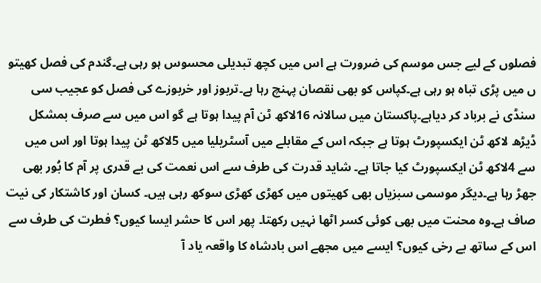فصلوں کے لیے جس موسم کی ضرورت ہے اس میں کچھ تبدیلی محسوس ہو رہی ہے۔گندم کی فصل کھیتو ں میں پڑی تباہ ہو رہی ہے۔کپاس کو بھی نقصان پہنچ رہا ہے۔تربوز اور خربوزے کی فصل کو عجیب سی سنڈی نے برباد کر دیاہے۔پاکستان میں سالانہ 16لاکھ ٹن آم پیدا ہوتا ہے گو اس میں سے صرف بمشکل ڈیڑھ لاکھ ٹن ایکسپورٹ ہوتا ہے جبکہ اس کے مقابلے میں آسٹریلیا میں 5لاکھ ٹن پیدا ہوتا اور اس میں سے 4لاکھ ٹن ایکسپورٹ کیا جاتا ہے۔ شاید قدرت کی طرف سے اس نعمت کی بے قدری پر آم کا بُور بھی جھڑ رہا ہے۔دیگر موسمی سبزیاں بھی کھیتوں میں کھڑی کھڑی سوکھ رہی ہیں۔ کسان اور کاشتکار کی نیت صاف ہے۔وہ محنت میں بھی کوئی کسر اٹھا نہیں رکھتا۔ پھر اس کا حشر ایسا کیوں؟ فطرت کی طرف سے اس کے ساتھ بے رخی کیوں؟ ایسے میں مجھے اس بادشاہ کا واقعہ یاد آ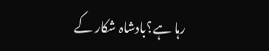رہا ہے؟بادشاہ شکار کے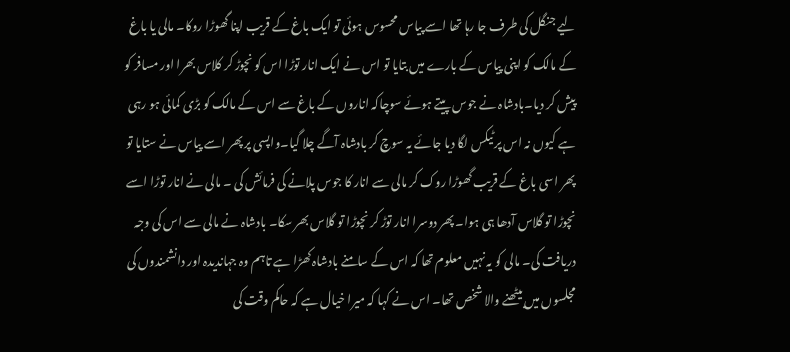لیے جنگل کی طرف جا رہا تھا اسے پیاس محسوس ہوئی تو ایک باغ کے قریب اپنا گھوڑا روکا۔ مالی یا باغ کے مالک کو اپنی پیاس کے بارے میں بتایا تو اس نے ایک انار توڑا اس کو نچوڑ کر کلاس بھرا اور مسافر کو پیش کر دیا۔بادشاہ نے جوس پیتے ہوئے سوچاکہ اناروں کے باغ سے اس کے مالک کو بڑی کمائی ہو رہی ہے کیوں نہ اس پر ٹیکس لگا دیا جائے یہ سوچ کر بادشاہ آگے چلا گیا۔واپسی پر پھر اسے پیاس نے ستایا تو پھر اسی باغ کے قریب گھوڑا روک کر مالی سے انار کا جوس پلانے کی فرمائش کی ۔ مالی نے انار توڑا اسے نچوڑا تو گلاس آدھا ہی ہوا۔ پھر دوسرا انار توڑ کر نچوڑا تو گلاس بھر سکا۔ بادشاہ نے مالی سے اس کی وجہ دریافت کی۔ مالی کو یہ نہیں معلوم تھا کہ اس کے سامنے بادشاہ کھڑا ہے تاہم وہ جہاندیدہ اور دانشمندوں کی مجلسوں میں بیٹھنے والا شخص تھا۔ اس نے کہا کہ میرا خیال ہے کہ حاکم وقت کی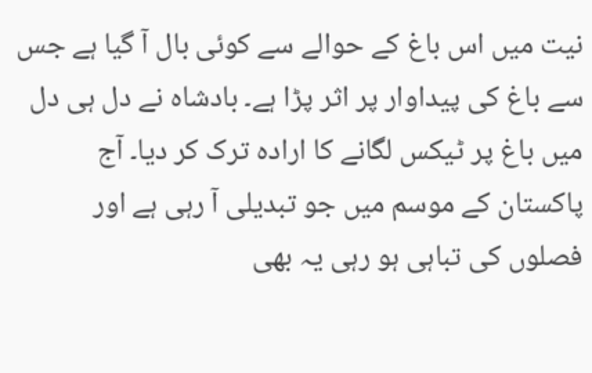نیت میں اس باغ کے حوالے سے کوئی بال آ گیا ہے جس سے باغ کی پیداوار پر اثر پڑا ہے۔ بادشاہ نے دل ہی دل میں باغ پر ٹیکس لگانے کا ارادہ ترک کر دیا۔ آج پاکستان کے موسم میں جو تبدیلی آ رہی ہے اور فصلوں کی تباہی ہو رہی یہ بھی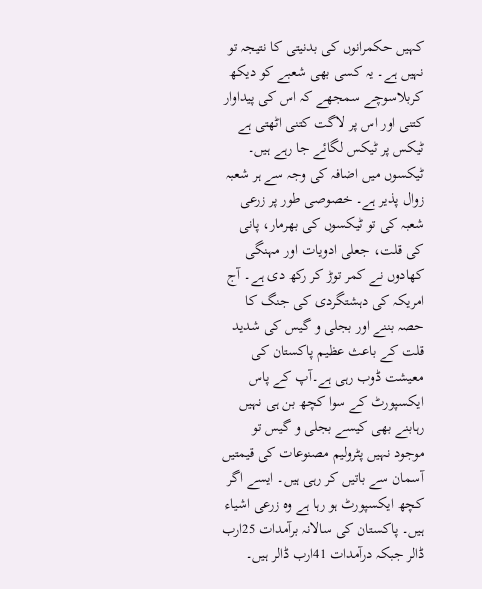کہیں حکمرانوں کی بدنیتی کا نتیجہ تو نہیں ہے۔ یہ کسی بھی شعبے کو دیکھ کربلاسوچے سمجھے کہ اس کی پیداوار کتنی اور اس پر لاگت کتنی اٹھتی ہے ٹیکس پر ٹیکس لگائے جا رہے ہیں۔ ٹیکسوں میں اضافہ کی وجہ سے ہر شعبہ زوال پذیر ہے۔ خصوصی طور پر زرعی شعبہ کی تو ٹیکسوں کی بھرمار، پانی کی قلت، جعلی ادویات اور مہنگی کھادوں نے کمر توڑ کر رکھ دی ہے۔ آج امریکہ کی دہشتگردی کی جنگ کا حصہ بننے اور بجلی و گیس کی شدید قلت کے باعث عظیم پاکستان کی معیشت ڈوب رہی ہے۔آپ کے پاس ایکسپورٹ کے سوا کچھ بن ہی نہیں رہابنے بھی کیسے بجلی و گیس تو موجود نہیں پٹرولیم مصنوعات کی قیمتیں آسمان سے باتیں کر رہی ہیں۔ ایسے اگر کچھ ایکسپورٹ ہو رہا ہے وہ زرعی اشیاء ہیں۔ پاکستان کی سالانہ برآمدات 25ارب ڈالر جبکہ درآمدات 41ارب ڈالر ہیں۔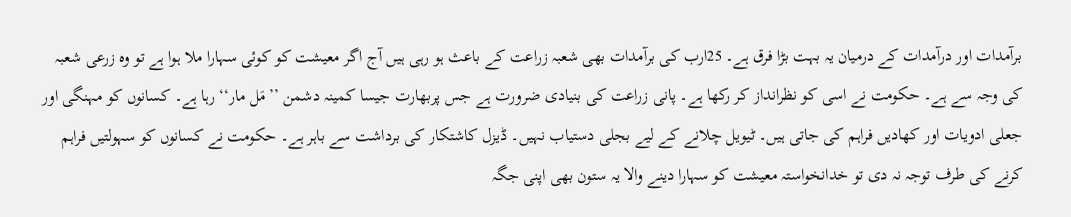برآمدات اور درآمدات کے درمیان یہ بہت بڑا فرق ہے۔ 25ارب کی برآمدات بھی شعبہ زراعت کے باعث ہو رہی ہیں آج اگر معیشت کو کوئی سہارا ملا ہوا ہے تو وہ زرعی شعبہ کی وجہ سے ہے۔ حکومت نے اسی کو نظرانداز کر رکھا ہے۔ پانی زراعت کی بنیادی ضرورت ہے جس پربھارت جیسا کمینہ دشمن ’’مَل مار‘‘ رہا ہے۔ کسانوں کو مہنگی اور جعلی ادویات اور کھادیں فراہم کی جاتی ہیں۔ ٹیویل چلانے کے لیے بجلی دستیاب نہیں۔ ڈیزل کاشتکار کی برداشت سے باہر ہے۔ حکومت نے کسانوں کو سہولتیں فراہم کرنے کی طرف توجہ نہ دی تو خدانخواستہ معیشت کو سہارا دینے والا یہ ستون بھی اپنی جگہ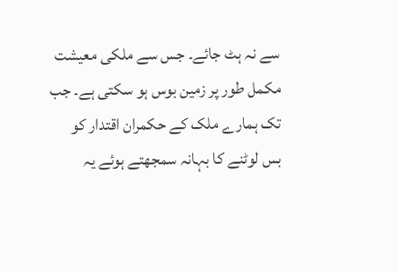سے نہ ہٹ جائے۔ جس سے ملکی معیشت مکمل طور پر زمین بوس ہو سکتی ہے۔ جب تک ہمارے ملک کے حکمران اقتدار کو بس لوٹنے کا بہانہ سمجھتے ہوئے یہ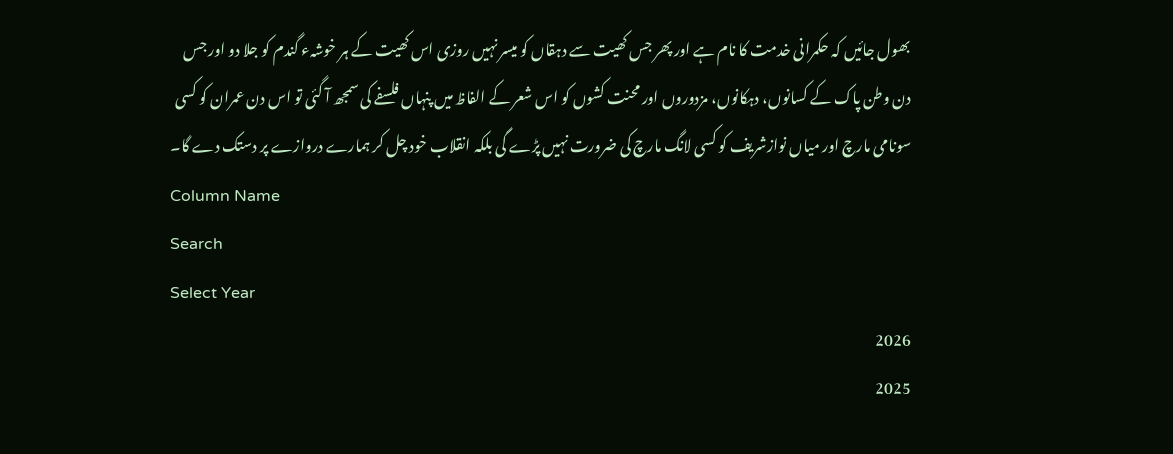بھول جائیں کہ حکمرانی خدمت کا نام ہے اور پھر جس کھیت سے دہقاں کو میسر نہیں روزی اس کھیت کے ہر خوشہء گندم کو جلا دو اور جس دن وطن پاک کے کسانوں، دہکانوں، مزدوروں اور محنت کشوں کو اس شعر کے الفاظ میں پنہاں فلسفے کی سمجھ آ گئی تو اس دن عمران کو کسی سونامی مارچ اور میاں نوازشریف کو کسی لانگ مارچ کی ضرورت نہیں پڑے گی بلکہ انقلاب خود چل کر ہمارے دروازے پر دستک دے گا۔
Column Name
Search
Select Year
2026
2025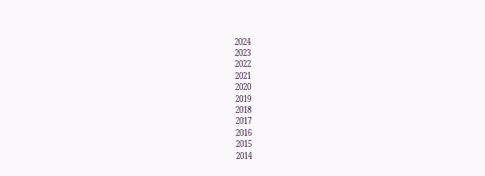2024
2023
2022
2021
2020
2019
2018
2017
2016
2015
2014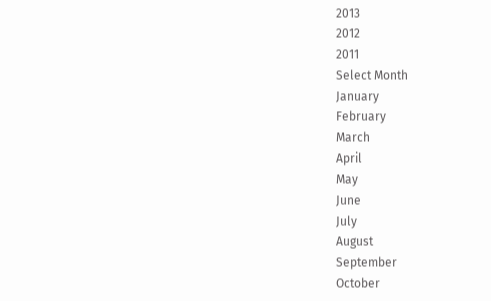2013
2012
2011
Select Month
January
February
March
April
May
June
July
August
September
October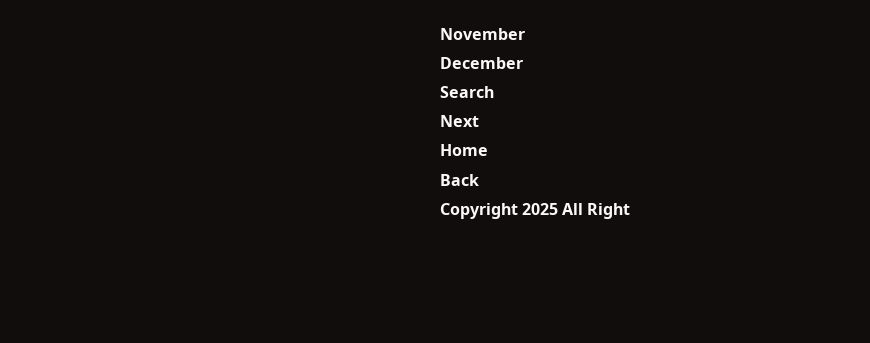November
December
Search
Next
Home
Back
Copyright 2025 All Right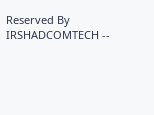Reserved By IRSHADCOMTECH --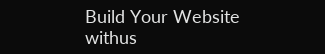Build Your Website withus